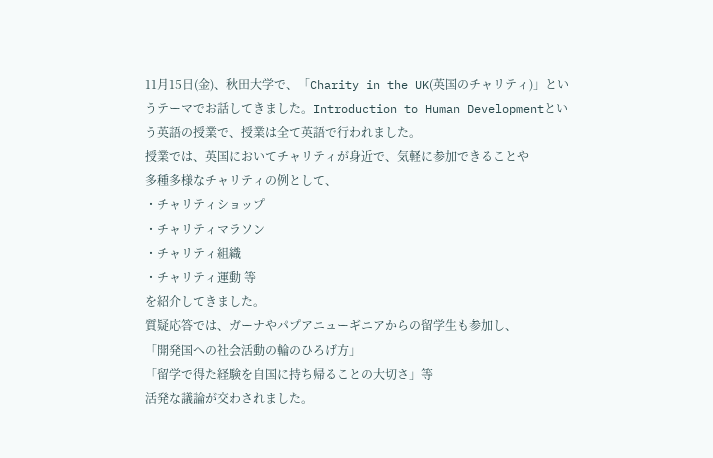11月15日(金)、秋田大学で、「Charity in the UK(英国のチャリティ)」というテーマでお話してきました。Introduction to Human Developmentという英語の授業で、授業は全て英語で行われました。
授業では、英国においてチャリティが身近で、気軽に参加できることや
多種多様なチャリティの例として、
・チャリティショップ
・チャリティマラソン
・チャリティ組織
・チャリティ運動 等
を紹介してきました。
質疑応答では、ガーナやパプアニューギニアからの留学生も参加し、
「開発国への社会活動の輪のひろげ方」
「留学で得た経験を自国に持ち帰ることの大切さ」等
活発な議論が交わされました。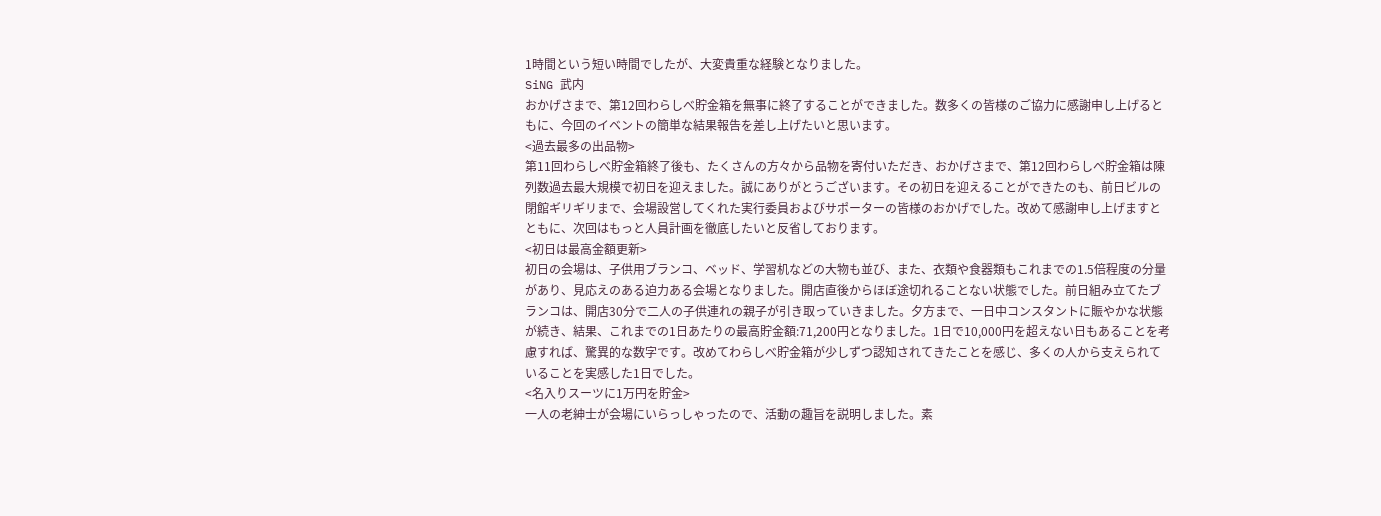1時間という短い時間でしたが、大変貴重な経験となりました。
SiNG 武内
おかげさまで、第12回わらしべ貯金箱を無事に終了することができました。数多くの皆様のご協力に感謝申し上げるともに、今回のイベントの簡単な結果報告を差し上げたいと思います。
<過去最多の出品物>
第11回わらしべ貯金箱終了後も、たくさんの方々から品物を寄付いただき、おかげさまで、第12回わらしべ貯金箱は陳列数過去最大規模で初日を迎えました。誠にありがとうございます。その初日を迎えることができたのも、前日ビルの閉館ギリギリまで、会場設営してくれた実行委員およびサポーターの皆様のおかげでした。改めて感謝申し上げますとともに、次回はもっと人員計画を徹底したいと反省しております。
<初日は最高金額更新>
初日の会場は、子供用ブランコ、ベッド、学習机などの大物も並び、また、衣類や食器類もこれまでの1.5倍程度の分量があり、見応えのある迫力ある会場となりました。開店直後からほぼ途切れることない状態でした。前日組み立てたブランコは、開店30分で二人の子供連れの親子が引き取っていきました。夕方まで、一日中コンスタントに賑やかな状態が続き、結果、これまでの1日あたりの最高貯金額:71,200円となりました。1日で10,000円を超えない日もあることを考慮すれば、驚異的な数字です。改めてわらしべ貯金箱が少しずつ認知されてきたことを感じ、多くの人から支えられていることを実感した1日でした。
<名入りスーツに1万円を貯金>
一人の老紳士が会場にいらっしゃったので、活動の趣旨を説明しました。素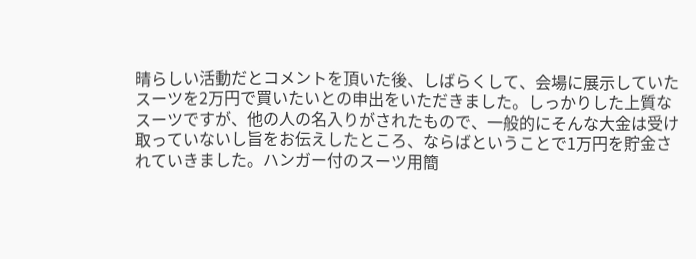晴らしい活動だとコメントを頂いた後、しばらくして、会場に展示していたスーツを2万円で買いたいとの申出をいただきました。しっかりした上質なスーツですが、他の人の名入りがされたもので、一般的にそんな大金は受け取っていないし旨をお伝えしたところ、ならばということで1万円を貯金されていきました。ハンガー付のスーツ用簡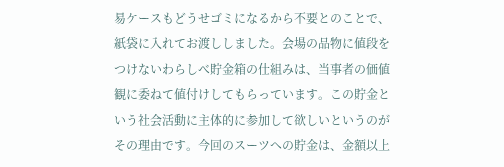易ケースもどうせゴミになるから不要とのことで、紙袋に入れてお渡ししました。会場の品物に値段をつけないわらしべ貯金箱の仕組みは、当事者の価値観に委ねて値付けしてもらっています。この貯金という社会活動に主体的に参加して欲しいというのがその理由です。今回のスーツへの貯金は、金額以上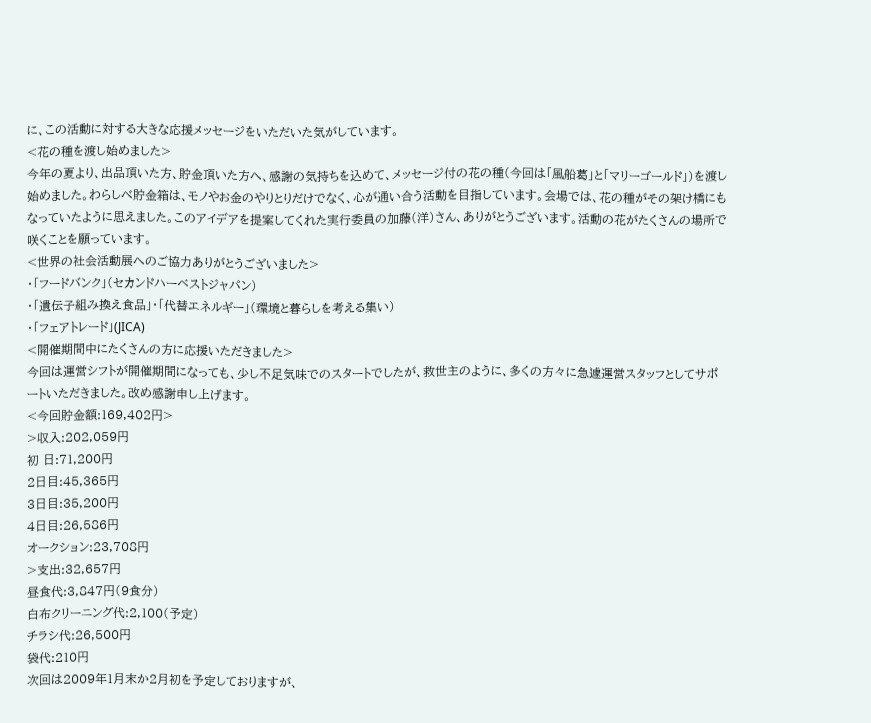に、この活動に対する大きな応援メッセージをいただいた気がしています。
<花の種を渡し始めました>
今年の夏より、出品頂いた方、貯金頂いた方へ、感謝の気持ちを込めて、メッセージ付の花の種(今回は「風船葛」と「マリーゴールド」)を渡し始めました。わらしべ貯金箱は、モノやお金のやりとりだけでなく、心が通い合う活動を目指しています。会場では、花の種がその架け橋にもなっていたように思えました。このアイデアを提案してくれた実行委員の加藤(洋)さん、ありがとうございます。活動の花がたくさんの場所で咲くことを願っています。
<世界の社会活動展へのご協力ありがとうございました>
・「フードバンク」(セカンドハーベストジャパン)
・「遺伝子組み換え食品」・「代替エネルギー」(環境と暮らしを考える集い)
・「フェアトレード」(JICA)
<開催期間中にたくさんの方に応援いただきました>
今回は運営シフトが開催期間になっても、少し不足気味でのスタートでしたが、救世主のように、多くの方々に急遽運営スタッフとしてサポートいただきました。改め感謝申し上げます。
<今回貯金額:169,402円>
>収入:202,059円
初 日:71,200円
2日目:45,365円
3日目:35,200円
4日目:26,586円
オークション:23,708円
>支出:32,657円
昼食代:3,847円(9食分)
白布クリーニング代:2,100(予定)
チラシ代:26,500円
袋代:210円
次回は2009年1月末か2月初を予定しておりますが、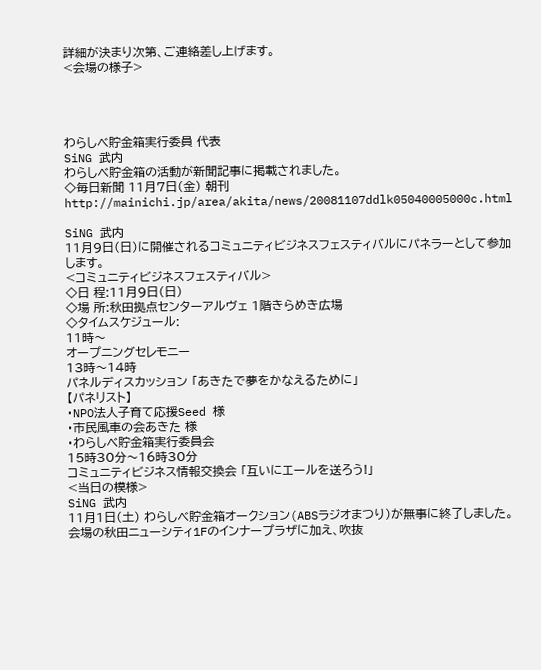詳細が決まり次第、ご連絡差し上げます。
<会場の様子>




わらしべ貯金箱実行委員 代表
SiNG 武内
わらしべ貯金箱の活動が新聞記事に掲載されました。
◇毎日新聞 11月7日(金) 朝刊
http://mainichi.jp/area/akita/news/20081107ddlk05040005000c.html

SiNG 武内
11月9日(日)に開催されるコミュニティビジネスフェスティバルにパネラーとして参加します。
<コミュニティビジネスフェスティバル>
◇日 程:11月9日(日)
◇場 所:秋田拠点センターアルヴェ 1階きらめき広場
◇タイムスケジュール:
11時〜
オープニングセレモニー
13時〜14時
パネルディスカッション 「あきたで夢をかなえるために」
【パネリスト】
・NPO法人子育て応援Seed 様
・市民風車の会あきた 様
・わらしべ貯金箱実行委員会
15時30分〜16時30分
コミュニティビジネス情報交換会 「互いにエールを送ろう!」
<当日の模様>
SiNG 武内
11月1日(土) わらしべ貯金箱オークション(ABSラジオまつり)が無事に終了しました。
会場の秋田ニューシティ1Fのインナープラザに加え、吹抜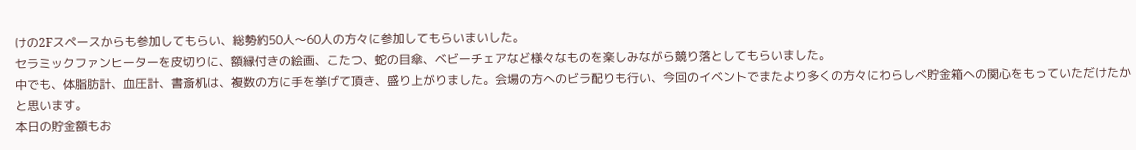けの2Fスペースからも参加してもらい、総勢約50人〜60人の方々に参加してもらいまいした。
セラミックファンヒーターを皮切りに、額縁付きの絵画、こたつ、蛇の目傘、ベビーチェアなど様々なものを楽しみながら競り落としてもらいました。
中でも、体脂肪計、血圧計、書斎机は、複数の方に手を挙げて頂き、盛り上がりました。会場の方へのビラ配りも行い、今回のイベントでまたより多くの方々にわらしべ貯金箱への関心をもっていただけたかと思います。
本日の貯金額もお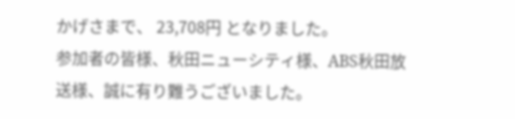かげさまで、 23,708円 となりました。
参加者の皆様、秋田ニューシティ様、ABS秋田放送様、誠に有り難うございました。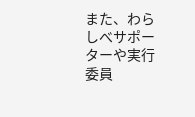また、わらしべサポーターや実行委員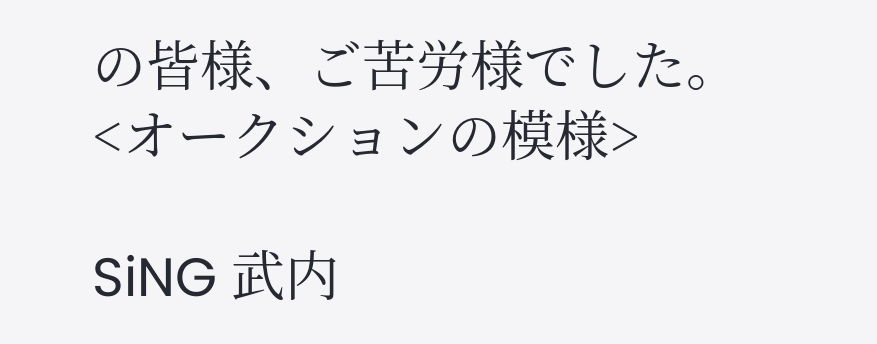の皆様、ご苦労様でした。
<オークションの模様>

SiNG 武内